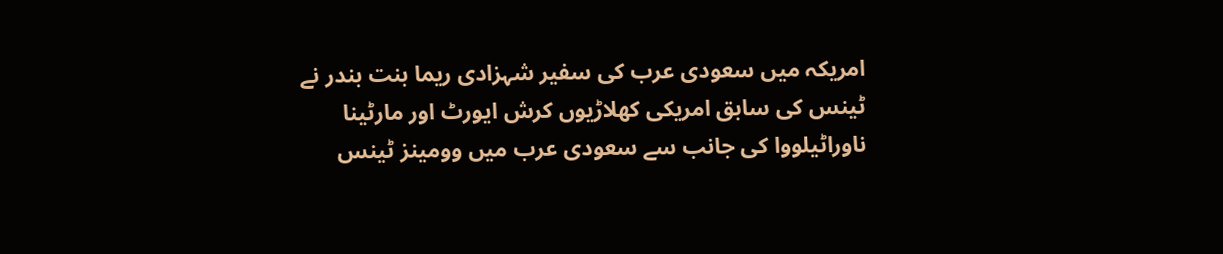امریکہ میں سعودی عرب کی سفیر شہزادی ریما بنت بندر نے ٹینس کی سابق امریکی کھلاڑیوں کرش ایورٹ اور مارٹینا ناوراٹیلووا کی جانب سے سعودی عرب میں وومینز ٹینس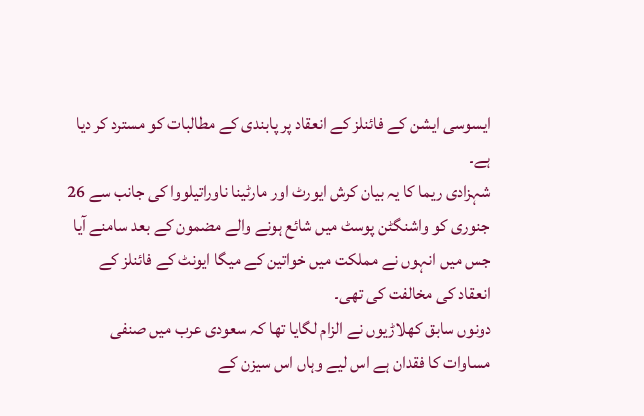ایسوسی ایشن کے فائنلز کے انعقاد پر پابندی کے مطالبات کو مسترد کر دیا ہے۔
شہزادی ریما کا یہ بیان کرش ایورٹ اور مارٹینا ناوراتیلووا کی جانب سے 26 جنوری کو واشنگٹن پوسٹ میں شائع ہونے والے مضمون کے بعد سامنے آیا جس میں انہوں نے مملکت میں خواتین کے میگا ایونٹ کے فائنلز کے انعقاد کی مخالفت کی تھی۔
دونوں سابق کھلاڑیوں نے الزام لگایا تھا کہ سعودی عرب میں صنفی مساوات کا فقدان ہے اس لیے وہاں اس سیزن کے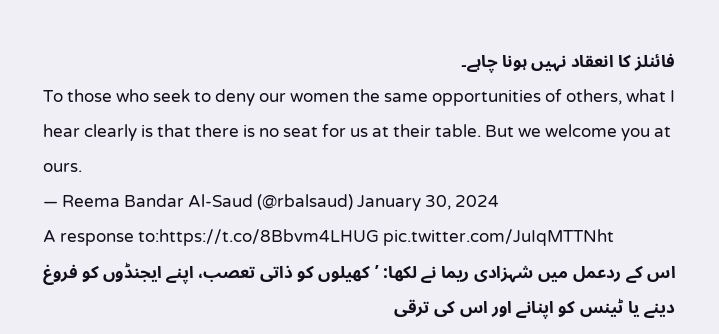فائنلز کا انعقاد نہیں ہونا چاہے۔
To those who seek to deny our women the same opportunities of others, what I hear clearly is that there is no seat for us at their table. But we welcome you at ours.
— Reema Bandar Al-Saud (@rbalsaud) January 30, 2024
A response to:https://t.co/8Bbvm4LHUG pic.twitter.com/JuIqMTTNht
اس کے ردعمل میں شہزادی ریما نے لکھا: ’کھیلوں کو ذاتی تعصب، اپنے ایجنڈوں کو فروغ دینے یا ٹینس کو اپنانے اور اس کی ترقی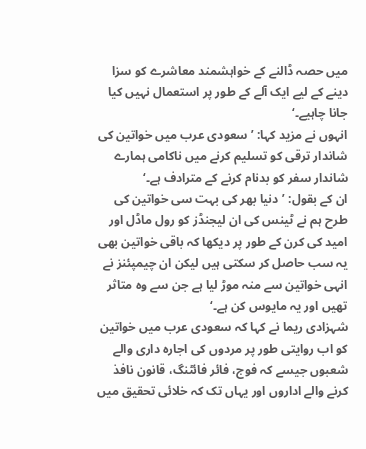میں حصہ ڈالنے کے خواہشمند معاشرے کو سزا دینے کے لیے ایک آلے کے طور پر استعمال نہیں کیا جانا چاہیے۔‘
انہوں نے مزید کہا: ’سعودی عرب میں خواتین کی شاندار ترقی کو تسلیم کرنے میں ناکامی ہمارے شاندار سفر کو بدنام کرنے کے مترادف ہے۔‘
ان کے بقول: ’دنیا بھر کی بہت سی خواتین کی طرح ہم نے ٹینس کی ان لیجنڈز کو رول ماڈل اور امید کی کرن کے طور پر دیکھا کہ باقی خواتین بھی یہ سب حاصل کر سکتی ہیں لیکن ان چیمپئنز نے انہی خواتین سے منہ موڑ لیا ہے جن سے وہ متاثر تھیں اور یہ مایوس کن ہے۔‘
شہزادی ریما نے کہا کہ سعودی عرب میں خواتین کو اب روایتی طور پر مردوں کی اجارہ داری والے شعبوں جیسے کہ فوج، فائر فائٹنگ، قانون نافذ کرنے والے اداروں اور یہاں تک کہ خلائی تحقیق میں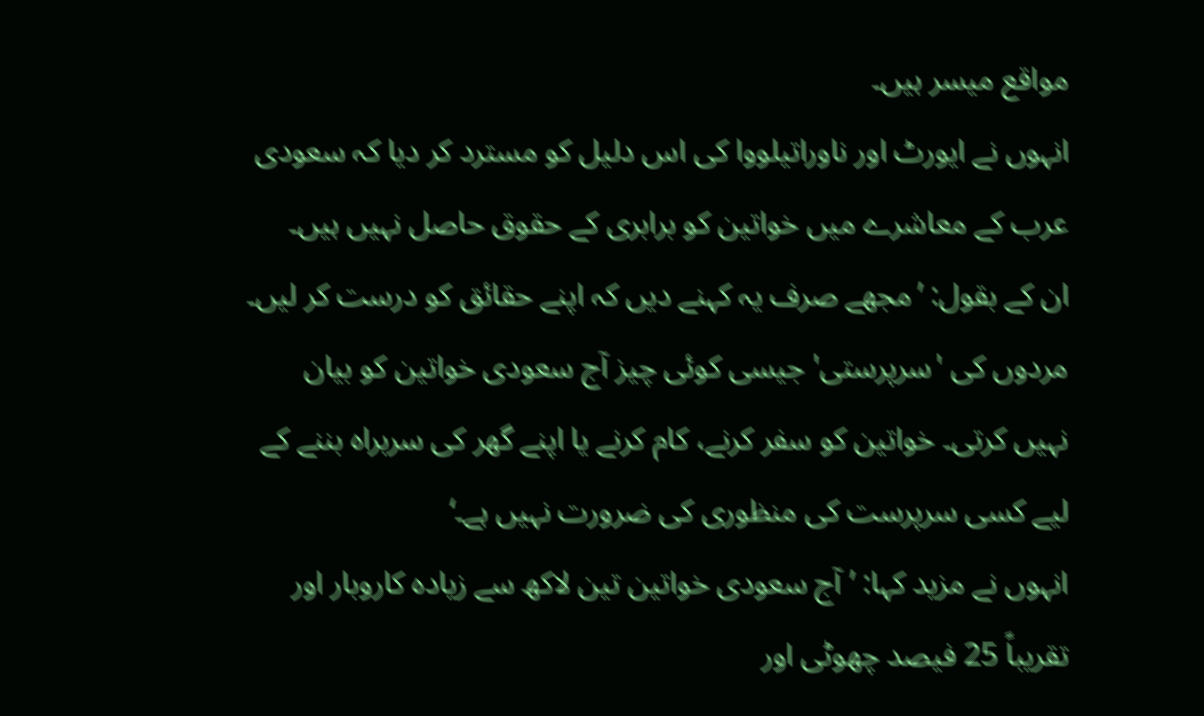مواقع میسر ہیں۔
انہوں نے ایورٹ اور ناوراتیلووا کی اس دلیل کو مسترد کر دیا کہ سعودی عرب کے معاشرے میں خواتین کو برابری کے حقوق حاصل نہیں ہیں۔
ان کے بقول: ’مجھے صرف یہ کہنے دیں کہ اپنے حقائق کو درست کر لیں۔ مردوں کی 'سرپرستی' جیسی کوئی چیز آج سعودی خواتین کو بیان نہیں کرتی۔ خواتین کو سفر کرنے، کام کرنے یا اپنے گھر کی سربراہ بننے کے لیے کسی سرپرست کی منظوری کی ضرورت نہیں ہے۔‘
انہوں نے مزید کہا: ’آج سعودی خواتین تین لاکھ سے زیادہ کاروبار اور تقریباً 25 فیصد چھوٹی اور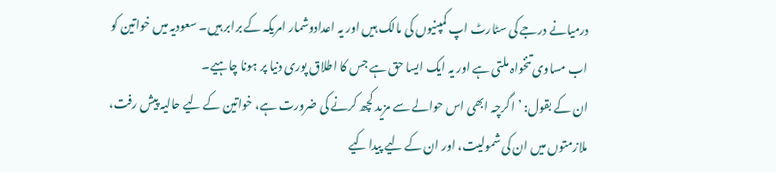درمیانے درجے کی سٹارٹ اپ کمپنیوں کی مالک ہیں اور یہ اعدادوشمار امریکہ کے برابر ہیں۔ سعودیہ میں خواتین کو اب مساوی تنخواہ ملتی ہے اور یہ ایک ایسا حق ہے جس کا اطلاق پوری دنیا پر ہونا چاہیے۔
ان کے بقول: ’اگرچہ ابھی اس حوالے سے مزید کچھ کرنے کی ضرورت ہے، خواتین کے لیے حالیہ پیش رفت، ملازمتوں میں ان کی شمولیت، اور ان کے لیے پیدا کیے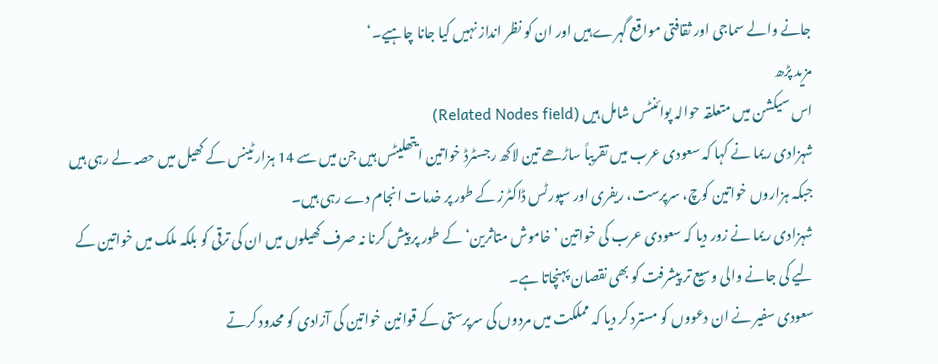جانے والے سماجی اور ثقافتی مواقع گہرے ہیں اور ان کو نظر انداز نہیں کیا جانا چاہیے۔‘
مزید پڑھ
اس سیکشن میں متعلقہ حوالہ پوائنٹس شامل ہیں (Related Nodes field)
شہزادی ریما نے کہا کہ سعودی عرب میں تقریباً ساڑھے تین لاکھ رجسٹرڈ خواتین ایتھلیٹس ہیں جن میں سے 14 ہزار ٹینس کے کھیل میں حصہ لے رہی ہیں جبکہ ہزاروں خواتین کوچ، سرپرست، ریفری اور سپورٹس ڈاکٹرز کے طور پر خدمات انجام دے رہی ہیں۔
شہزادی ریما نے زور دیا کہ سعودی عرب کی خواتین ’خاموش متاثرین‘ کے طور پر پیش کرنا نہ صرف کھیلوں میں ان کی ترقی کو بلکہ ملک میں خواتین کے لیے کی جانے والی وسیع تر پیشرفت کو بھی نقصان پہنچاتا ہے۔
سعودی سفیر نے ان دعووں کو مسترد کر دیا کہ مملکت میں مردوں کی سرپرستی کے قوانین خواتین کی آزادی کو محدود کرتے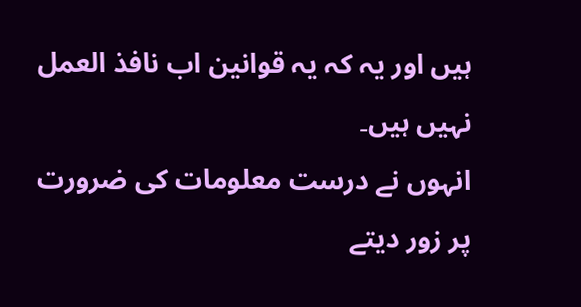ہیں اور یہ کہ یہ قوانین اب نافذ العمل نہیں ہیں۔
انہوں نے درست معلومات کی ضرورت پر زور دیتے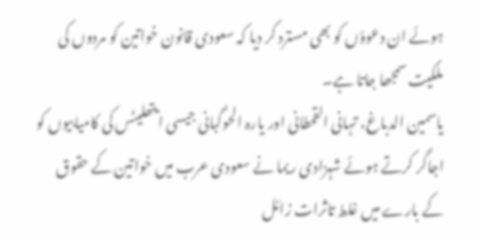ہوئے ان دعوؤں کو بھی مسترد کر دیا کہ سعودی قانون خواتین کو مردوں کی ملکیت سمجھا جاتا ہے۔
یاسمین الدباغ، تہانی القحطانی اور یارہ الحوگبانی جیسی ایتھلیٹس کی کامیابیوں کو اجاگر کرتے ہوئے شہزادی ریما نے سعودی عرب میں خواتین کے حقوق کے بارے میں غلط تاثرات زائل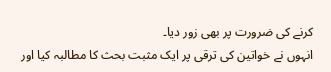کرنے کی ضرورت پر بھی زور دیا۔
انہوں نے خواتین کی ترقی پر ایک مثبت بحث کا مطالبہ کیا اور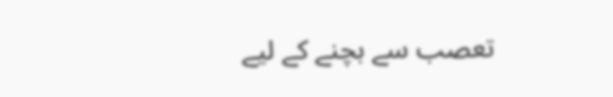تعصب سے بچنے کے لیے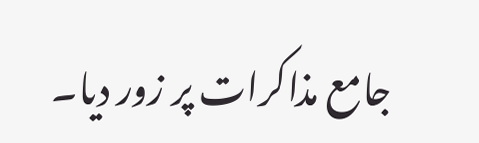جامع مذاکرات پر زور دیا۔